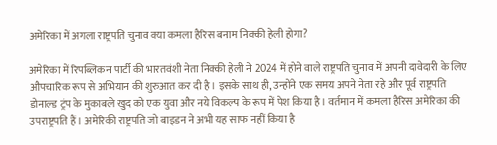अमेरिका में अगला राष्ट्रपति चुनाव क्या कमला हैरिस बनाम निक्की हेली होगा?

अमेरिका में रिपब्लिकन पार्टी की भारतवंशी नेता निक्की हेली ने 2024 में होने वाले राष्ट्रपति चुनाव में अपनी दावेदारी के लिए औपचारिक रूप से अभियान की शुरुआत कर दी है। इसके साथ ही, उन्होंने एक समय अपने नेता रहे और पूर्व राष्ट्रपति डोनाल्ड ट्रंप के मुकाबले खुद को एक युवा और नये विकल्प के रूप में पेश किया है। वर्तमान में कमला हैरिस अमेरिका की उपराष्ट्रपति हैं। अमेरिकी राष्ट्रपति जो बाइडन ने अभी यह साफ नहीं किया है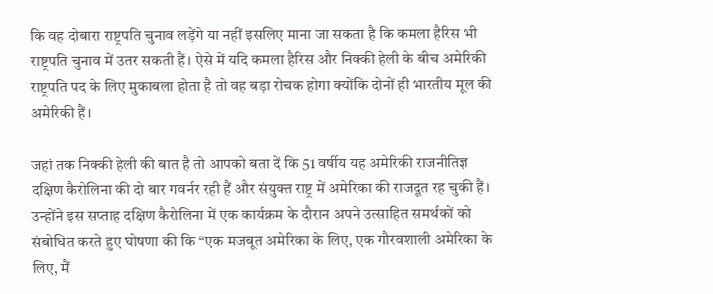कि वह दोबारा राष्ट्रपति चुनाव लड़ेंगे या नहीं इसलिए माना जा सकता है कि कमला हैरिस भी राष्ट्रपति चुनाव में उतर सकती हैं। ऐसे में यदि कमला हैरिस और निक्की हेली के बीच अमेरिकी राष्ट्रपति पद के लिए मुकाबला होता है तो वह बड़ा रोचक होगा क्योंकि दोनों ही भारतीय मूल की अमेरिकी हैं।

जहां तक निक्की हेली की बात है तो आपको बता दें कि 51 वर्षीय यह अमेरिकी राजनीतिज्ञ दक्षिण कैरोलिना की दो बार गवर्नर रही हैं और संयुक्त राष्ट्र में अमेरिका की राजदूत रह चुकी हैं। उन्होंने इस सप्ताह दक्षिण कैरोलिना में एक कार्यक्रम के दौरान अपने उत्साहित समर्थकों को संबोधित करते हुए घोषणा की कि “एक मजबूत अमेरिका के लिए, एक गौरवशाली अमेरिका के लिए, मैं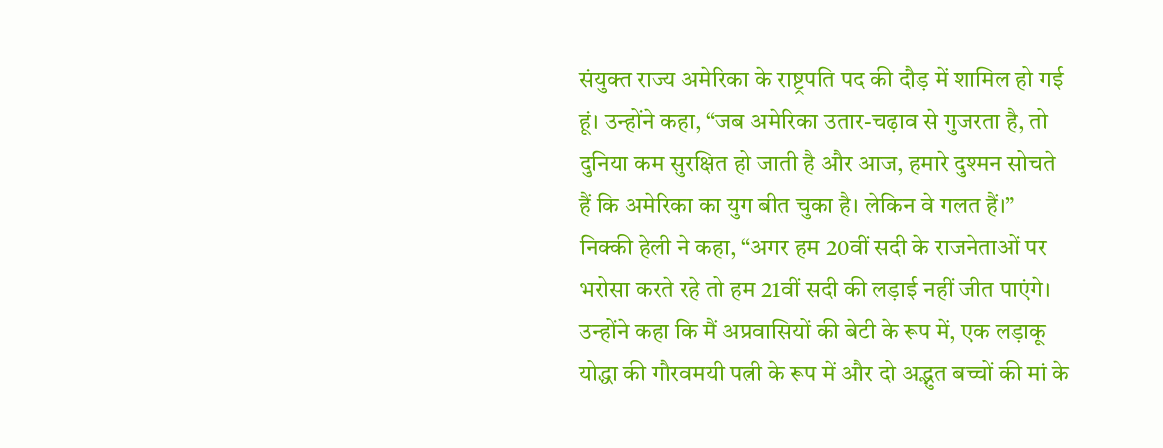संयुक्त राज्य अमेरिका के राष्ट्रपति पद की दौड़ में शामिल हो गई हूं। उन्होंने कहा, “जब अमेरिका उतार-चढ़ाव से गुजरता है, तो दुनिया कम सुरक्षित हो जाती है और आज, हमारे दुश्मन सोचते हैं कि अमेरिका का युग बीत चुका है। लेकिन वे गलत हैं।” निक्की हेली ने कहा, “अगर हम 20वीं सदी के राजनेताओं पर भरोसा करते रहे तो हम 21वीं सदी की लड़ाई नहीं जीत पाएंगे। उन्होंने कहा कि मैं अप्रवासियों की बेटी के रूप में, एक लड़ाकू योद्धा की गौरवमयी पत्नी के रूप में और दो अद्भुत बच्चों की मां के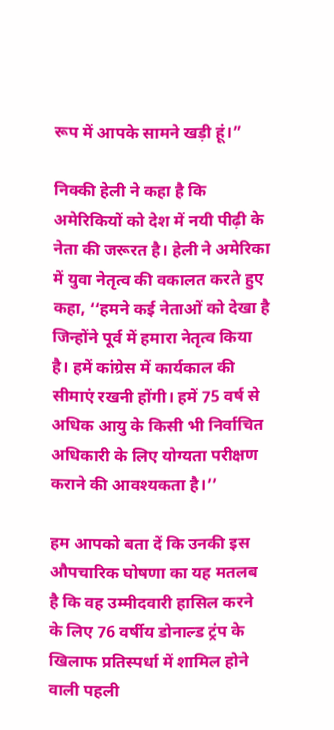रूप में आपके सामने खड़ी हूं।”

निक्की हेली ने कहा है कि अमेरिकियों को देश में नयी पीढ़ी के नेता की जरूरत है। हेली ने अमेरिका में युवा नेतृत्व की वकालत करते हुए कहा, ‘‘हमने कई नेताओं को देखा है जिन्होंने पूर्व में हमारा नेतृत्व किया है। हमें कांग्रेस में कार्यकाल की सीमाएं रखनी होंगी। हमें 75 वर्ष से अधिक आयु के किसी भी निर्वाचित अधिकारी के लिए योग्यता परीक्षण कराने की आवश्यकता है।’’

हम आपको बता दें कि उनकी इस औपचारिक घोषणा का यह मतलब है कि वह उम्मीदवारी हासिल करने के लिए 76 वर्षीय डोनाल्ड ट्रंप के खिलाफ प्रतिस्पर्धा में शामिल होने वाली पहली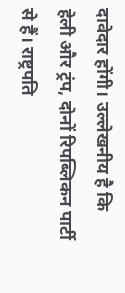दावेदार होंगी। उल्लेखनीय है कि हेली और ट्रंप, दोनों रिपब्लिकन पार्टी से हैं। राष्ट्रपति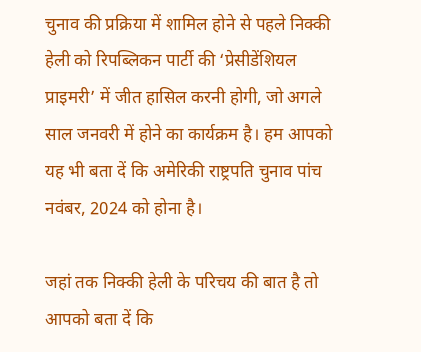चुनाव की प्रक्रिया में शामिल होने से पहले निक्की हेली को रिपब्लिकन पार्टी की ‘प्रेसीडेंशियल प्राइमरी’ में जीत हासिल करनी होगी, जो अगले साल जनवरी में होने का कार्यक्रम है। हम आपको यह भी बता दें कि अमेरिकी राष्ट्रपति चुनाव पांच नवंबर, 2024 को होना है।

जहां तक निक्की हेली के परिचय की बात है तो आपको बता दें कि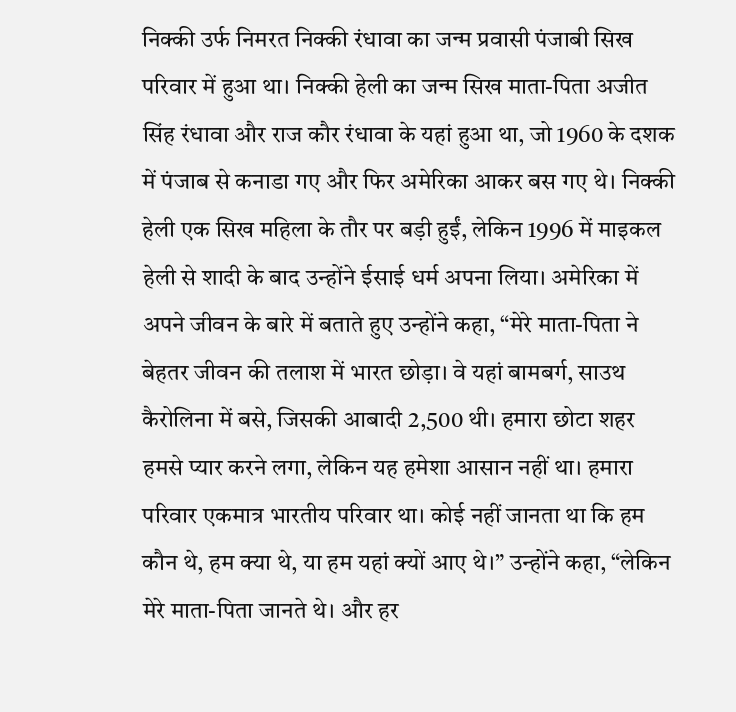निक्की उर्फ निमरत निक्की रंधावा का जन्म प्रवासी पंजाबी सिख परिवार में हुआ था। निक्की हेली का जन्म सिख माता-पिता अजीत सिंह रंधावा और राज कौर रंधावा के यहां हुआ था, जो 1960 के दशक में पंजाब से कनाडा गए और फिर अमेरिका आकर बस गए थे। निक्की हेली एक सिख महिला के तौर पर बड़ी हुईं, लेकिन 1996 में माइकल हेली से शादी के बाद उन्होंने ईसाई धर्म अपना लिया। अमेरिका में अपने जीवन के बारे में बताते हुए उन्होंने कहा, “मेरे माता-पिता ने बेहतर जीवन की तलाश में भारत छोड़ा। वे यहां बामबर्ग, साउथ कैरोलिना में बसे, जिसकी आबादी 2,500 थी। हमारा छोटा शहर हमसे प्यार करने लगा, लेकिन यह हमेशा आसान नहीं था। हमारा परिवार एकमात्र भारतीय परिवार था। कोई नहीं जानता था कि हम कौन थे, हम क्या थे, या हम यहां क्यों आए थे।” उन्होंने कहा, “लेकिन मेरे माता-पिता जानते थे। और हर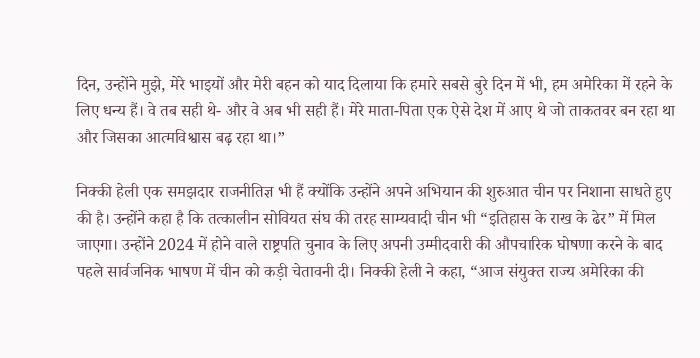दिन, उन्होंने मुझे, मेरे भाइयों और मेरी बहन को याद दिलाया कि हमारे सबसे बुरे दिन में भी, हम अमेरिका में रहने के लिए धन्य हैं। वे तब सही थे- और वे अब भी सही हैं। मेरे माता-पिता एक ऐसे देश में आए थे जो ताकतवर बन रहा था और जिसका आत्मविश्वास बढ़ रहा था।”

निक्की हेली एक समझदार राजनीतिज्ञ भी हैं क्योंकि उन्होंने अपने अभियान की शुरुआत चीन पर निशाना साधते हुए की है। उन्होंने कहा है कि तत्कालीन सोवियत संघ की तरह साम्यवादी चीन भी “इतिहास के राख के ढेर” में मिल जाएगा। उन्होंने 2024 में होने वाले राष्ट्रपति चुनाव के लिए अपनी उम्मीदवारी की औपचारिक घोषणा करने के बाद पहले सार्वजनिक भाषण में चीन को कड़ी चेतावनी दी। निक्की हेली ने कहा, “आज संयुक्त राज्य अमेरिका की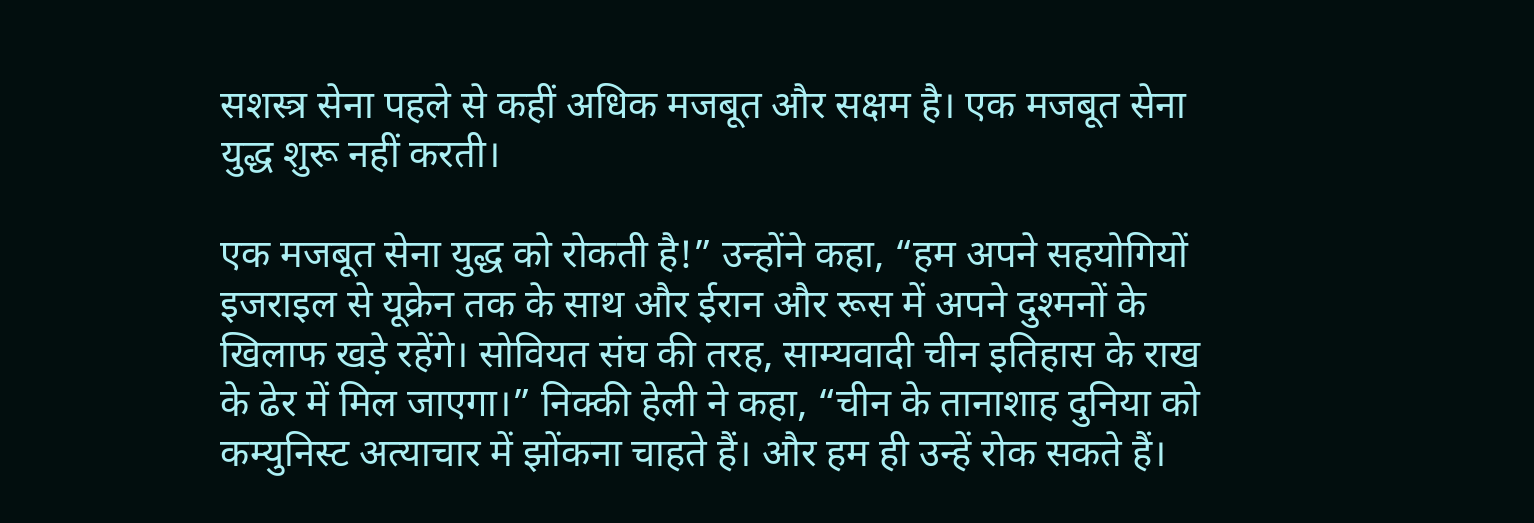सशस्त्र सेना पहले से कहीं अधिक मजबूत और सक्षम है। एक मजबूत सेना युद्ध शुरू नहीं करती।

एक मजबूत सेना युद्ध को रोकती है!” उन्होंने कहा, “हम अपने सहयोगियों इजराइल से यूक्रेन तक के साथ और ईरान और रूस में अपने दुश्मनों के खिलाफ खड़े रहेंगे। सोवियत संघ की तरह, साम्यवादी चीन इतिहास के राख के ढेर में मिल जाएगा।” निक्की हेली ने कहा, “चीन के तानाशाह दुनिया को कम्युनिस्ट अत्याचार में झोंकना चाहते हैं। और हम ही उन्हें रोक सकते हैं।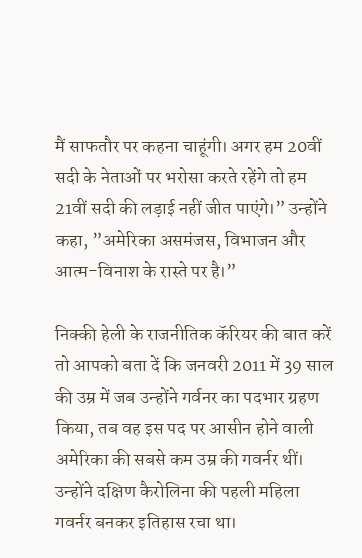मैं साफतौर पर कहना चाहूंगी। अगर हम 20वीं सदी के नेताओं पर भरोसा करते रहेंगे तो हम 21वीं सदी की लड़ाई नहीं जीत पाएंगे।” उन्होंने कहा, ”अमेरिका असमंजस, विभाजन और आत्म-विनाश के रास्ते पर है।”

निक्की हेली के राजनीतिक कॅरियर की बात करें तो आपको बता दें कि जनवरी 2011 में 39 साल की उम्र में जब उन्होंने गर्वनर का पदभार ग्रहण किया, तब वह इस पद पर आसीन होने वाली अमेरिका की सबसे कम उम्र की गवर्नर थीं। उन्होंने दक्षिण कैरोलिना की पहली महिला गवर्नर बनकर इतिहास रचा था।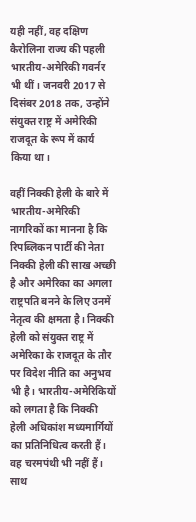यही नहीं, वह दक्षिण कैरोलिना राज्य की पहली भारतीय-अमेरिकी गवर्नर भी थीं। जनवरी 2017 से दिसंबर 2018 तक, उन्होंने संयुक्त राष्ट्र में अमेरिकी राजदूत के रूप में कार्य किया था।

वहीं निक्की हेली के बारे में भारतीय-अमेरिकी नागरिकों का मानना है कि रिपब्लिकन पार्टी की नेता निक्की हेली की साख अच्छी है और अमेरिका का अगला राष्ट्रपति बनने के लिए उनमें नेतृत्व की क्षमता है। निक्की हेली को संयुक्त राष्ट्र में अमेरिका के राजदूत के तौर पर विदेश नीति का अनुभव भी है। भारतीय-अमेरिकियों को लगता है कि निक्की हेली अधिकांश मध्यमार्गियों का प्रतिनिधित्व करती हैं। वह चरमपंथी भी नहीं हैं। साथ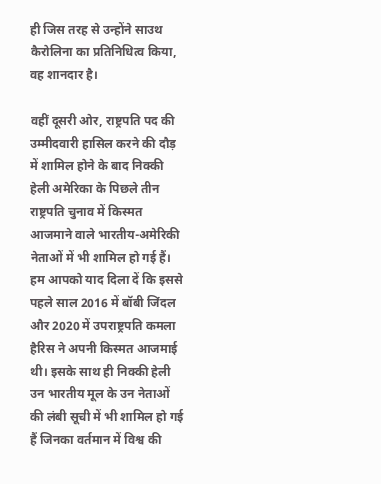ही जिस तरह से उन्होंने साउथ कैरोलिना का प्रतिनिधित्व किया, वह शानदार है।

वहीं दूसरी ओर, राष्ट्रपति पद की उम्मीदवारी हासिल करने की दौड़ में शामिल होने के बाद निक्की हेली अमेरिका के पिछले तीन राष्ट्रपति चुनाव में किस्मत आजमाने वाले भारतीय-अमेरिकी नेताओं में भी शामिल हो गई हैं। हम आपको याद दिला दें कि इससे पहले साल 2016 में बॉबी जिंदल और 2020 में उपराष्ट्रपति कमला हैरिस ने अपनी किस्मत आजमाई थी। इसके साथ ही निक्की हेली उन भारतीय मूल के उन नेताओं की लंबी सूची में भी शामिल हो गई हैं जिनका वर्तमान में विश्व की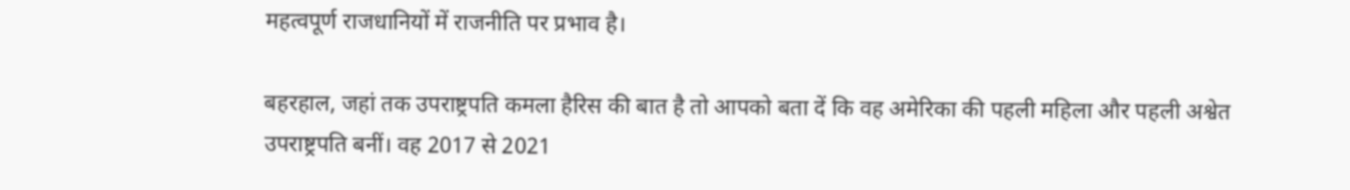महत्वपूर्ण राजधानियों में राजनीति पर प्रभाव है।

बहरहाल, जहां तक उपराष्ट्रपति कमला हैरिस की बात है तो आपको बता दें कि वह अमेरिका की पहली महिला और पहली अश्वेत उपराष्ट्रपति बनीं। वह 2017 से 2021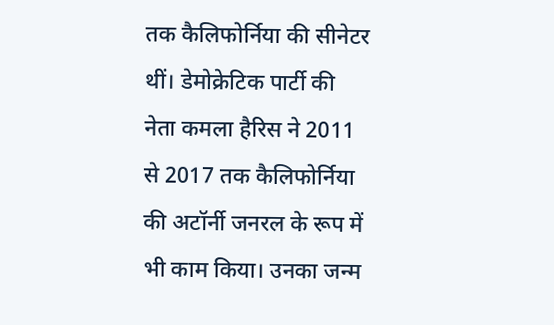तक कैलिफोर्निया की सीनेटर थीं। डेमोक्रेटिक पार्टी की नेता कमला हैरिस ने 2011 से 2017 तक कैलिफोर्निया की अटॉर्नी जनरल के रूप में भी काम किया। उनका जन्म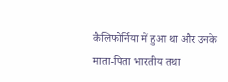कैलिफोर्निया में हुआ था और उनके माता-पिता भारतीय तथा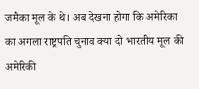जमैका मूल के थे। अब देखना होगा कि अमेरिका का अगला राष्ट्रपति चुनाव क्या दो भारतीय मूल की अमेरिकी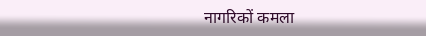नागरिकों कमला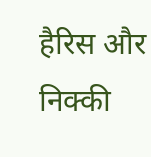हैरिस और निक्की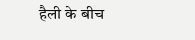हैली के बीच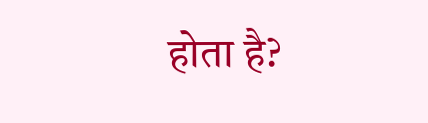होता है?